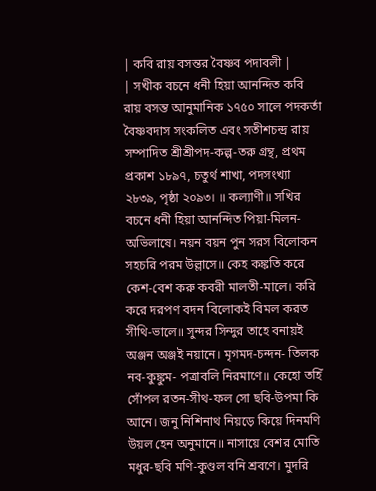| কবি রায় বসন্তর বৈষ্ণব পদাবলী |
| সখীক বচনে ধনী হিয়া আনন্দিত কবি রায় বসন্ত আনুমানিক ১৭৫০ সালে পদকর্তা বৈষ্ণবদাস সংকলিত এবং সতীশচন্দ্র রায় সম্পাদিত শ্রীশ্রীপদ-কল্প-তরু গ্রন্থ, প্রথম প্রকাশ ১৮৯৭, চতুর্থ শাখা, পদসংখ্যা ২৮৩৯, পৃষ্ঠা ২০৯৩। ॥ কল্যাণী॥ সখির বচনে ধনী হিয়া আনন্দিত পিয়া-মিলন-অভিলাষে। নয়ন বয়ন পুন সরস বিলোকন সহচরি পরম উল্লাসে॥ কেহ কঙ্কতি করে কেশ-বেশ করু কবরী মালতী-মালে। করি করে দরপণ বদন বিলোকই বিমল করত সীথি-ভালে॥ সুন্দর সিন্দুর তাহে বনায়ই অঞ্জন অঞ্জই নয়ানে। মৃগমদ-চন্দন- তিলক নব-কুঙ্কুম- পত্রাবলি নিরমাণে॥ কেহো তহিঁ সোঁপল রতন-সীথ-ফল সো ছবি-উপমা কি আনে। জনু নিশিনাথ নিয়ড়ে কিয়ে দিনমণি উয়ল হেন অনুমানে॥ নাসায়ে বেশর মোতি মধুর-ছবি মণি-কুণ্ডল বনি শ্রবণে। মুদরি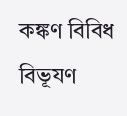কঙ্কণ বিবিধ বিভূযণ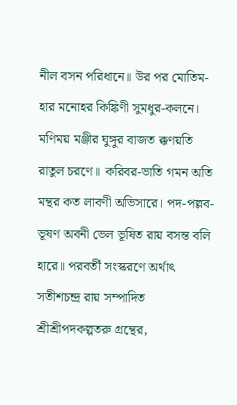নীল বসন পরিধানে॥ উর পর মোতিম- হার মনোহর কিঙ্কিণী সুমধুর-কলনে। মণিময় মঞ্জীর ঘুঙ্গুর বাজত ক্কণয়তি রাতুল চরণে॥ করিবর-ভাতি গমন অতি মন্থর কত লাবণী অভিসারে। পদ-পল্লব-ভূষণ অবনী ভেল ভূষিত রায় বসন্ত বলি হারে॥ পরবর্তী সংস্করণে অর্থাৎ সতীশচন্দ্র রায় সম্পাদিত শ্রীশ্রীপদকল্পতরু গ্রন্থের,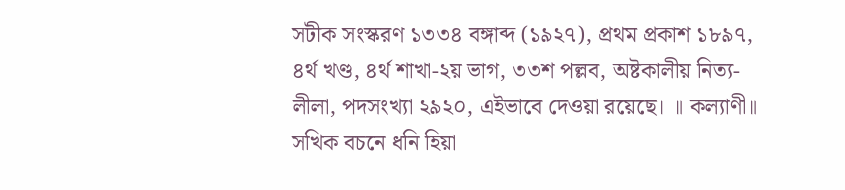সটীক সংস্করণ ১৩৩৪ বঙ্গাব্দ (১৯২৭), প্রথম প্রকাশ ১৮৯৭, ৪র্থ খণ্ড, ৪র্থ শাখা-২য় ভাগ, ৩৩শ পল্লব, অষ্টকালীয় নিত্য- লীলা, পদসংখ্যা ২৯২০, এইভাবে দেওয়া রয়েছে। ॥ কল্যাণী॥ সখিক বচনে ধনি হিয়া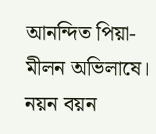আনন্দিত পিয়া-মীলন অভিলাষে। নয়ন বয়ন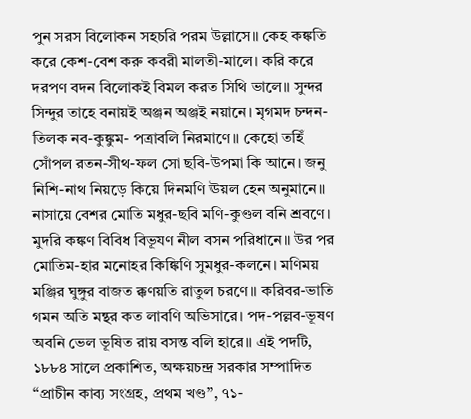পুন সরস বিলোকন সহচরি পরম উল্লাসে॥ কেহ কঙ্কতি করে কেশ-বেশ করু কবরী মালতী-মালে। করি করে দরপণ বদন বিলোকই বিমল করত সিথি ভালে॥ সুন্দর সিন্দুর তাহে বনায়ই অঞ্জন অঞ্জই নয়ানে। মৃগমদ চন্দন-তিলক নব-কুঙ্কুম- পত্রাবলি নিরমাণে॥ কেহো তহিঁ সোঁপল রতন-সীথ-ফল সো ছবি-উপমা কি আনে। জনু নিশি-নাথ নিয়ড়ে কিয়ে দিনমণি ঊয়ল হেন অনুমানে॥ নাসায়ে বেশর মোতি মধুর-ছবি মণি-কুণ্ডল বনি শ্রবণে। মুদরি কঙ্কণ বিবিধ বিভূযণ নীল বসন পরিধানে॥ উর পর মোতিম-হার মনোহর কিঙ্কিণি সুমধুর-কলনে। মণিময় মঞ্জির ঘুঙ্গুর বাজত ক্কণয়তি রাতুল চরণে॥ করিবর-ভাতি গমন অতি মন্থর কত লাবণি অভিসারে। পদ-পল্লব-ভূষণ অবনি ভেল ভূষিত রায় বসন্ত বলি হারে॥ এই পদটি, ১৮৮৪ সালে প্রকাশিত, অক্ষয়চন্দ্র সরকার সম্পাদিত “প্রাচীন কাব্য সংগ্রহ, প্রথম খণ্ড”, ৭১-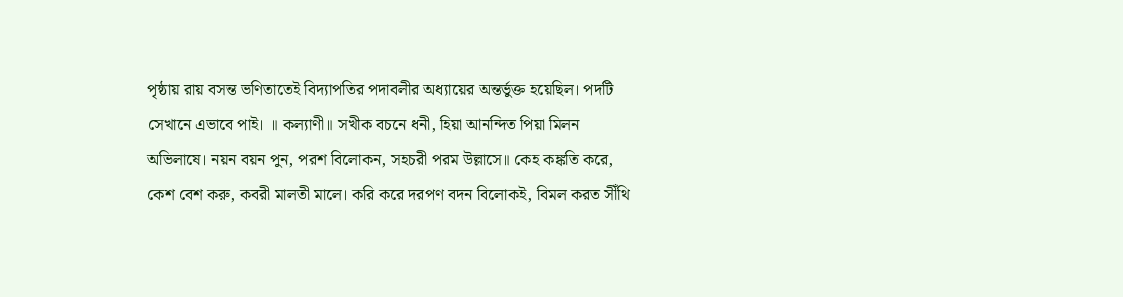পৃষ্ঠায় রায় বসন্ত ভণিতাতেই বিদ্যাপতির পদাবলীর অধ্যায়ের অন্তর্ভুক্ত হয়েছিল। পদটি সেখানে এভাবে পাই। ॥ কল্যাণী॥ সখীক বচনে ধনী, হিয়া আনন্দিত পিয়া মিলন অভিলাষে। নয়ন বয়ন পুন, পরশ বিলোকন, সহচরী পরম উল্লাসে॥ কেহ কঙ্কতি করে, কেশ বেশ করু, কবরী মালতী মালে। করি করে দরপণ বদন বিলোকই, বিমল করত সীঁথি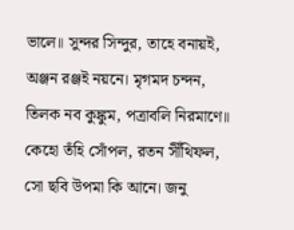ভালে॥ সুন্দর সিন্দুর, তাহে বনায়ই, অঞ্জন রঞ্জই নয়নে। মৃগমদ চন্দন, তিলক নব কুঙ্কুম, পত্রাবলি নিরমাণে॥ কেহো তঁহি সোঁপল, রতন সীঁথিফল, সো ছবি উপমা কি আনে। জনু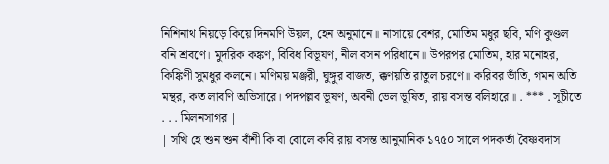নিশিনাথ নিয়ড়ে কিয়ে দিনমণি উয়ল, হেন অনুমানে॥ নাসায়ে বেশর, মোতিম মধুর ছবি, মণি কুণ্ডল বনি শ্রবণে। মুদরিক কঙ্কণ, বিবিধ বিভূযণ, নীল বসন পরিধানে॥ উপরপর মোতিম, হার মনোহর, কিঙ্কিণী সুমধুর কলনে। মণিময় মঞ্জরী, ঘুঙ্গুর বাজত, ক্কণয়তি রাতুল চরণে॥ করিবর ভাঁতি, গমন অতি মন্থর, কত লাবণি অভিসারে। পদপল্লব ভূষণ, অবনী ভেল ভূষিত, রায় বসন্ত বলিহারে॥ . *** . সূচীতে . . . মিলনসাগর |
| সখি হে শুন শুন বাঁশী কি বা বোলে কবি রায় বসন্ত আনুমানিক ১৭৫০ সালে পদকর্তা বৈষ্ণবদাস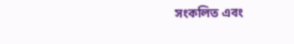সংকলিত এবং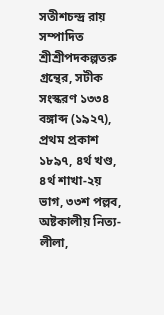সতীশচন্দ্র রায় সম্পাদিত শ্রীশ্রীপদকল্পতরু গ্রন্থের, সটীক সংস্করণ ১৩৩৪ বঙ্গাব্দ (১৯২৭), প্রথম প্রকাশ ১৮৯৭, ৪র্থ খণ্ড, ৪র্থ শাখা-২য় ভাগ, ৩৩শ পল্লব, অষ্টকালীয় নিত্য-লীলা,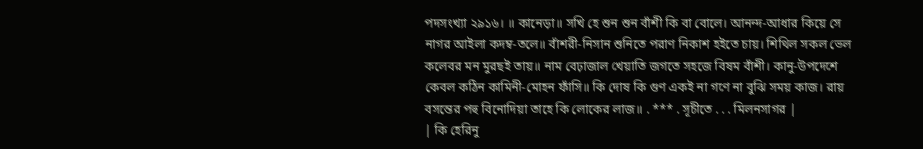পদসংখ্যা ২৯১৬। ॥ কানেড়া॥ সখি হে শুন শুন বাঁশী কি বা বোলে। আনন্দ-আধার কিয়ে সে নাগর আইলা কদম্ব-তলে॥ বাঁশরী-নিসান শুনিতে পরাণ নিকাশ হইতে চায়। শিথিল সকল ভেল কলেবর মন মুরছই তায়॥ নাম বেঢ়াজাল খেয়াতি জগতে সহজে বিষম বাঁশী। কানু-উপদেশে কেবল কঠিন কামিনী-মোহন ফাঁসি॥ কি দোষ কি গুণ একই না গণে না বুঝি সময় কাজ। রায় বসন্তের পহু বিনোদিয়া তাহে কি লোকের লাজ॥ . *** . সূচীতে . . . মিলনসাগর |
| কি হেরিনু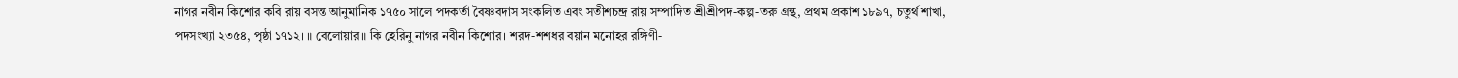নাগর নবীন কিশোর কবি রায় বসন্ত আনুমানিক ১৭৫০ সালে পদকর্তা বৈষ্ণবদাস সংকলিত এবং সতীশচন্দ্র রায় সম্পাদিত শ্রীশ্রীপদ-কল্প-তরু গ্রন্থ, প্রথম প্রকাশ ১৮৯৭, চতুর্থ শাখা, পদসংখ্যা ২৩৫৪, পৃষ্ঠা ১৭১২। ॥ বেলোয়ার॥ কি হেরিনু নাগর নবীন কিশোর। শরদ-শশধর বয়ান মনোহর রঙ্গিণী-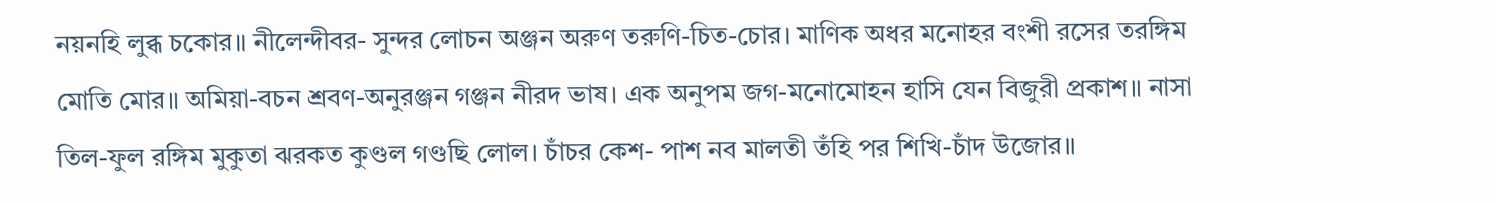নয়নহি লুব্ধ চকোর॥ নীলেন্দীবর- সুন্দর লোচন অঞ্জন অরুণ তরুণি-চিত-চোর। মাণিক অধর মনোহর বংশী রসের তরঙ্গিম মোতি মোর॥ অমিয়া-বচন শ্রবণ-অনুরঞ্জন গঞ্জন নীরদ ভাষ। এক অনুপম জগ-মনোমোহন হাসি যেন বিজুরী প্রকাশ॥ নাসা তিল-ফুল রঙ্গিম মুকুতা ঝরকত কুণ্ডল গণ্ডছি লোল। চাঁচর কেশ- পাশ নব মালতী তঁহি পর শিখি-চাঁদ উজোর॥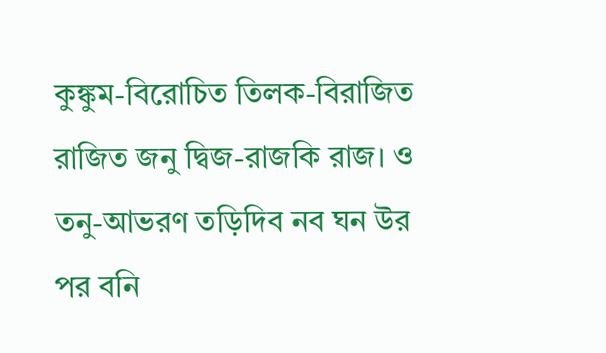কুঙ্কুম-বিরোচিত তিলক-বিরাজিত রাজিত জনু দ্বিজ-রাজকি রাজ। ও তনু-আভরণ তড়িদিব নব ঘন উর পর বনি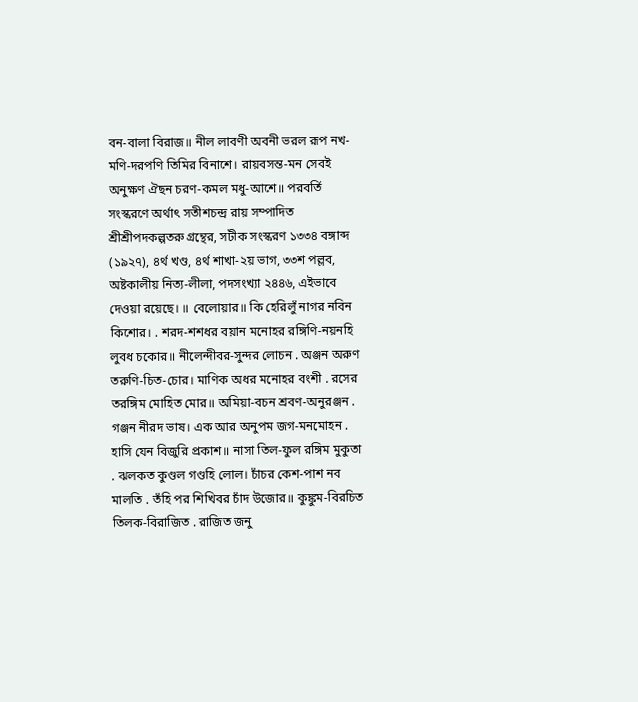বন-বালা বিরাজ॥ নীল লাবণী অবনী ভরল রূপ নখ-মণি-দরপণি তিমির বিনাশে। রায়বসন্ত-মন সেবই অনুক্ষণ ঐছন চরণ-কমল মধু-আশে॥ পরবর্তি সংস্করণে অর্থাৎ সতীশচন্দ্র রায় সম্পাদিত শ্রীশ্রীপদকল্পতরু গ্রন্থের, সটীক সংস্করণ ১৩৩৪ বঙ্গাব্দ (১৯২৭), ৪র্থ খণ্ড, ৪র্থ শাখা-২য় ভাগ, ৩৩শ পল্লব, অষ্টকালীয় নিত্য-লীলা, পদসংখ্যা ২৪৪৬, এইভাবে দেওয়া রয়েছে। ॥ বেলোয়ার॥ কি হেরিলুঁ নাগর নবিন কিশোর। . শরদ-শশধর বয়ান মনোহর রঙ্গিণি-নয়নহি লুবধ চকোর॥ নীলেন্দীবর-সুন্দর লোচন . অঞ্জন অরুণ তরুণি-চিত-চোর। মাণিক অধর মনোহর বংশী . রসের তরঙ্গিম মোহিত মোর॥ অমিয়া-বচন শ্রবণ-অনুরঞ্জন . গঞ্জন নীরদ ভাষ। এক আর অনুপম জগ-মনমোহন . হাসি যেন বিজুরি প্রকাশ॥ নাসা তিল-ফুল রঙ্গিম মুকুতা . ঝলকত কুণ্ডল গণ্ডহি লোল। চাঁচর কেশ-পাশ নব মালতি . তঁহি পর শিখিবর চাঁদ উজোর॥ কুঙ্কুম-বিরচিত তিলক-বিরাজিত . রাজিত জনু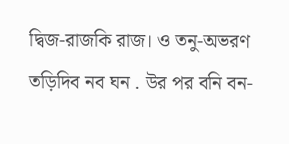দ্বিজ-রাজকি রাজ। ও তনু-অভরণ তড়িদিব নব ঘন . উর পর বনি বন-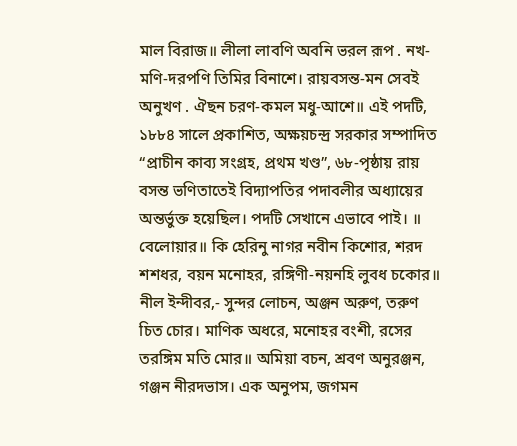মাল বিরাজ॥ লীলা লাবণি অবনি ভরল রূপ . নখ-মণি-দরপণি তিমির বিনাশে। রায়বসন্ত-মন সেবই অনুখণ . ঐছন চরণ-কমল মধু-আশে॥ এই পদটি, ১৮৮৪ সালে প্রকাশিত, অক্ষয়চন্দ্র সরকার সম্পাদিত “প্রাচীন কাব্য সংগ্রহ, প্রথম খণ্ড”, ৬৮-পৃষ্ঠায় রায় বসন্ত ভণিতাতেই বিদ্যাপতির পদাবলীর অধ্যায়ের অন্তর্ভুক্ত হয়েছিল। পদটি সেখানে এভাবে পাই। ॥ বেলোয়ার॥ কি হেরিনু নাগর নবীন কিশোর, শরদ শশধর, বয়ন মনোহর, রঙ্গিণী-নয়নহি লুবধ চকোর॥ নীল ইন্দীবর,- সুন্দর লোচন, অঞ্জন অরুণ, তরুণ চিত চোর। মাণিক অধরে, মনোহর বংশী, রসের তরঙ্গিম মতি মোর॥ অমিয়া বচন, শ্রবণ অনুরঞ্জন, গঞ্জন নীরদভাস। এক অনুপম, জগমন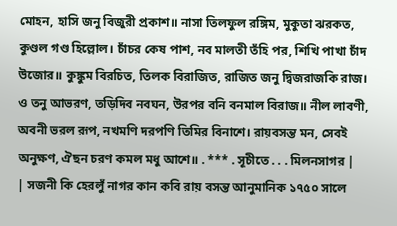মোহন, হাসি জনু বিজুরী প্রকাশ॥ নাসা তিলফুল রঙ্গিম, মুকুতা ঝরকত, কুণ্ডল গণ্ড হিল্লোল। চাঁচর কেষ পাশ, নব মালতী তঁহি পর, শিখি পাখা চাঁদ উজোর॥ কুঙ্কুম বিরচিত, তিলক বিরাজিত, রাজিত জনু দ্বিজরাজকি রাজ। ও তনু আভরণ, তড়িদিব নবঘন, উরপর বনি বনমাল বিরাজ॥ নীল লাবণী, অবনী ভরল রূপ, নখমণি দরপণি তিমির বিনাশে। রায়বসন্ত মন, সেবই অনুক্ষণ, ঐছন চরণ কমল মধু আশে॥ . *** . সূচীতে . . . মিলনসাগর |
| সজনী কি হেরলুঁ নাগর কান কবি রায় বসন্ত আনুমানিক ১৭৫০ সালে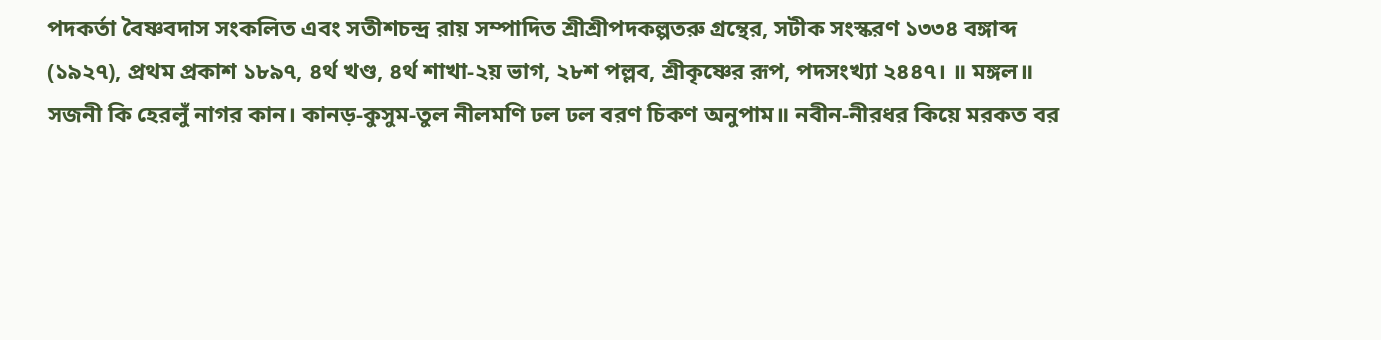পদকর্তা বৈষ্ণবদাস সংকলিত এবং সতীশচন্দ্র রায় সম্পাদিত শ্রীশ্রীপদকল্পতরু গ্রন্থের, সটীক সংস্করণ ১৩৩৪ বঙ্গাব্দ (১৯২৭), প্রথম প্রকাশ ১৮৯৭, ৪র্থ খণ্ড, ৪র্থ শাখা-২য় ভাগ, ২৮শ পল্লব, শ্রীকৃষ্ণের রূপ, পদসংখ্যা ২৪৪৭। ॥ মঙ্গল॥ সজনী কি হেরলুঁ নাগর কান। কানড়-কুসুম-তুল নীলমণি ঢল ঢল বরণ চিকণ অনুপাম॥ নবীন-নীরধর কিয়ে মরকত বর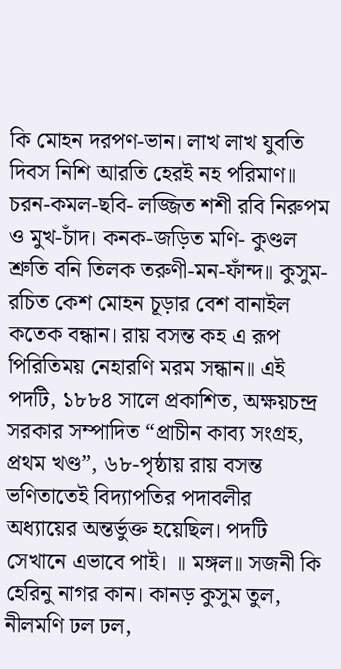কি মোহন দরপণ-ভান। লাখ লাখ যুবতি দিবস নিশি আরতি হেরই নহ পরিমাণ॥ চরন-কমল-ছবি- লজ্জিত শশী রবি নিরুপম ও মুখ-চাঁদ। কনক-জড়িত মণি- কুণ্ডল শ্রুতি বনি তিলক তরুণী-মন-ফাঁন্দ॥ কুসুম-রচিত কেশ মোহন চূড়ার বেশ বানাইল কতেক বন্ধান। রায় বসন্ত কহ এ রূপ পিরিতিময় নেহারণি মরম সন্ধান॥ এই পদটি, ১৮৮৪ সালে প্রকাশিত, অক্ষয়চন্দ্র সরকার সম্পাদিত “প্রাচীন কাব্য সংগ্রহ, প্রথম খণ্ড”, ৬৮-পৃষ্ঠায় রায় বসন্ত ভণিতাতেই বিদ্যাপতির পদাবলীর অধ্যায়ের অন্তর্ভুক্ত হয়েছিল। পদটি সেখানে এভাবে পাই। ॥ মঙ্গল॥ সজনী কি হেরিনু নাগর কান। কানড় কুসুম তুল, নীলমণি ঢল ঢল,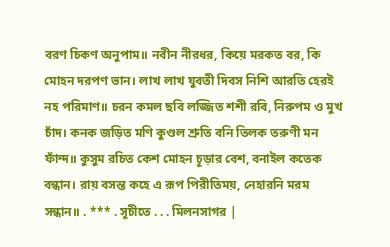বরণ চিকণ অনুপাম॥ নবীন নীরধর, কিয়ে মরকত বর, কি মোহন দরপণ ভান। লাখ লাখ যুবতী দিবস নিশি আরতি হেরই নহ পরিমাণ॥ চরন কমল ছবি লজ্জিত শশী রবি, নিরুপম ও মুখ চাঁদ। কনক জড়িত মণি কুণ্ডল শ্রুতি বনি তিলক তরুণী মন ফাঁন্দ॥ কুসুম রচিত কেশ মোহন চূড়ার বেশ, বনাইল কতেক বন্ধান। রায় বসন্ত কহে এ রূপ পিরীতিময়, নেহারনি মরম সন্ধান॥ . *** . সূচীতে . . . মিলনসাগর |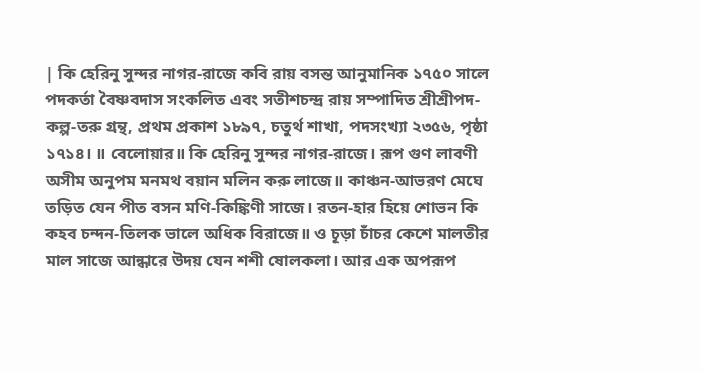| কি হেরিনু সুন্দর নাগর-রাজে কবি রায় বসন্ত আনুমানিক ১৭৫০ সালে পদকর্তা বৈষ্ণবদাস সংকলিত এবং সতীশচন্দ্র রায় সম্পাদিত শ্রীশ্রীপদ-কল্প-তরু গ্রন্থ, প্রথম প্রকাশ ১৮৯৭, চতুর্থ শাখা, পদসংখ্যা ২৩৫৬, পৃষ্ঠা ১৭১৪। ॥ বেলোয়ার॥ কি হেরিনু সুন্দর নাগর-রাজে। রূপ গুণ লাবণী অসীম অনুপম মনমথ বয়ান মলিন করু লাজে॥ কাঞ্চন-আভরণ মেঘে তড়িত যেন পীত বসন মণি-কিঙ্কিণী সাজে। রতন-হার হিয়ে শোভন কি কহব চন্দন-তিলক ভালে অধিক বিরাজে॥ ও চূড়া চাঁচর কেশে মালতীর মাল সাজে আন্ধারে উদয় যেন শশী ষোলকলা। আর এক অপরূপ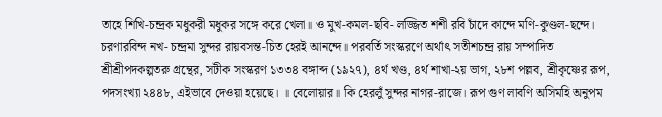তাহে শিখি-চন্দ্রক মধুকরী মধুকর সঙ্গে করে খেলা॥ ও মুখ-কমল-ছবি- লজ্জিত শশী রবি চাঁদে কান্দে মণি-কুণ্ডল-ছন্দে। চরণারবিন্দ নখ- চন্দ্রমা সুন্দর রায়বসন্ত-চিত হেরই আনন্দে॥ পরবর্তি সংস্করণে অর্থাৎ সতীশচন্দ্র রায় সম্পাদিত শ্রীশ্রীপদকল্পতরু গ্রন্থের, সটীক সংস্করণ ১৩৩৪ বঙ্গাব্দ (১৯২৭), ৪র্থ খণ্ড, ৪র্থ শাখা-২য় ভাগ, ২৮শ পল্লব, শ্রীকৃষ্ণের রূপ, পদসংখ্যা ২৪৪৮, এইভাবে দেওয়া হয়েছে। ॥ বেলোয়ার॥ কি হেরলুঁ সুন্দর নাগর-রাজে। রূপ গুণ লাবণি অসিমহি অনুপম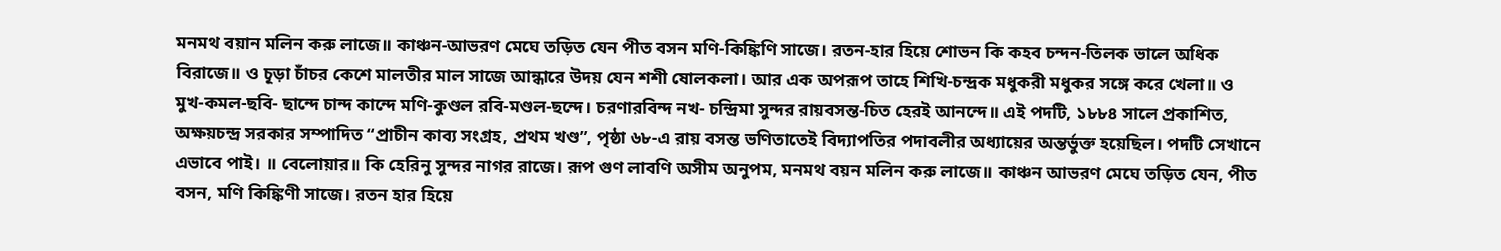মনমথ বয়ান মলিন করু লাজে॥ কাঞ্চন-আভরণ মেঘে তড়িত যেন পীত বসন মণি-কিঙ্কিণি সাজে। রতন-হার হিয়ে শোভন কি কহব চন্দন-তিলক ভালে অধিক বিরাজে॥ ও চূড়া চাঁচর কেশে মালতীর মাল সাজে আন্ধারে উদয় যেন শশী ষোলকলা। আর এক অপরূপ তাহে শিখি-চন্দ্রক মধুকরী মধুকর সঙ্গে করে খেলা॥ ও মুখ-কমল-ছবি- ছান্দে চান্দ কান্দে মণি-কুণ্ডল রবি-মণ্ডল-ছন্দে। চরণারবিন্দ নখ- চন্দ্রিমা সুন্দর রায়বসন্ত-চিত হেরই আনন্দে॥ এই পদটি, ১৮৮৪ সালে প্রকাশিত, অক্ষয়চন্দ্র সরকার সম্পাদিত “প্রাচীন কাব্য সংগ্রহ, প্রথম খণ্ড”, পৃষ্ঠা ৬৮-এ রায় বসন্ত ভণিতাতেই বিদ্যাপতির পদাবলীর অধ্যায়ের অন্তর্ভুক্ত হয়েছিল। পদটি সেখানে এভাবে পাই। ॥ বেলোয়ার॥ কি হেরিনু সুন্দর নাগর রাজে। রূপ গুণ লাবণি অসীম অনুপম, মনমথ বয়ন মলিন করু লাজে॥ কাঞ্চন আভরণ মেঘে তড়িত যেন, পীত বসন, মণি কিঙ্কিণী সাজে। রতন হার হিয়ে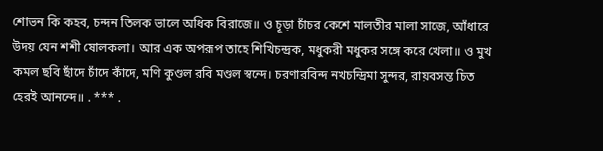শোভন কি কহব, চন্দন তিলক ভালে অধিক বিরাজে॥ ও চূড়া চাঁচর কেশে মালতীর মালা সাজে, আঁধারে উদয় যেন শশী ষোলকলা। আর এক অপরূপ তাহে শিখিচন্দ্রক, মধুকরী মধুকর সঙ্গে করে খেলা॥ ও মুখ কমল ছবি ছাঁদে চাঁদে কাঁদে, মণি কুণ্ডল রবি মণ্ডল স্বন্দে। চরণারবিন্দ নখচন্দ্রিমা সুন্দর, রায়বসন্ত চিত হেরই আনন্দে॥ . *** .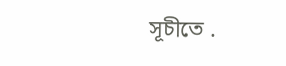সূচীতে .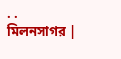. . মিলনসাগর |